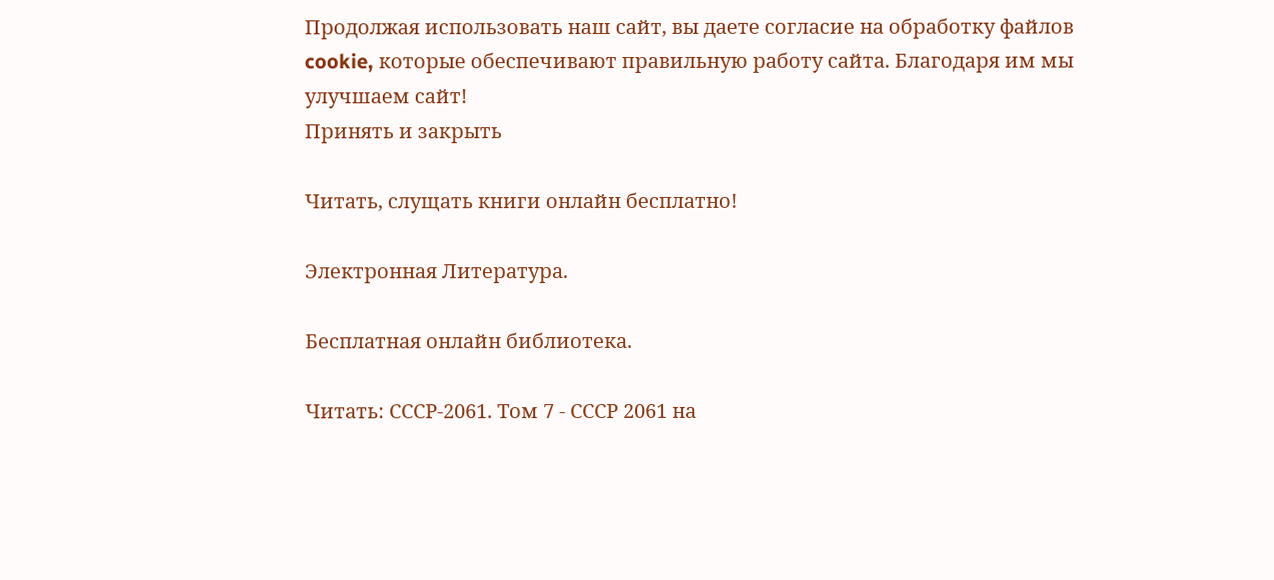Продолжая использовать наш сайт, вы даете согласие на обработку файлов cookie, которые обеспечивают правильную работу сайта. Благодаря им мы улучшаем сайт!
Принять и закрыть

Читать, слущать книги онлайн бесплатно!

Электронная Литература.

Бесплатная онлайн библиотека.

Читать: СССР-2061. Том 7 - СССР 2061 на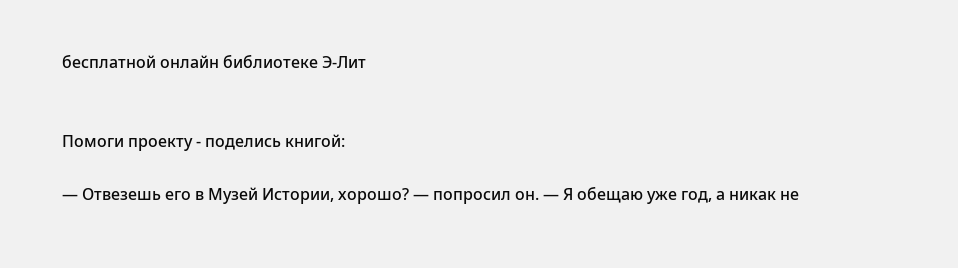бесплатной онлайн библиотеке Э-Лит


Помоги проекту - поделись книгой:

— Отвезешь его в Музей Истории, хорошо? — попросил он. — Я обещаю уже год, а никак не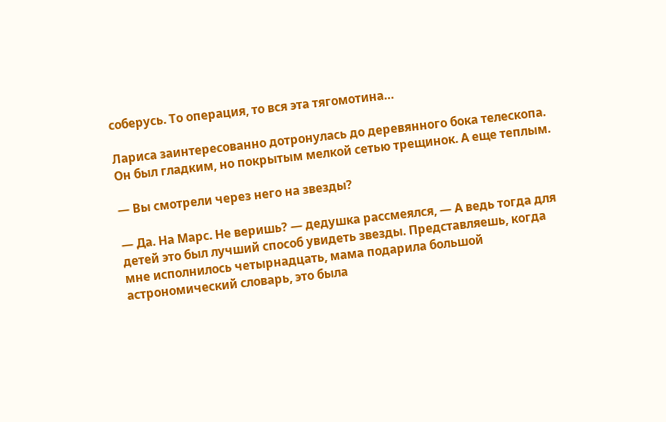соберусь. То операция, то вся эта тягомотина…

Лариса заинтересованно дотронулась до деревянного бока телескопа. Он был гладким, но покрытым мелкой сетью трещинок. А еще теплым.

— Вы смотрели через него на звезды?

— Да. На Марс. Не веришь? — дедушка рассмеялся, — А ведь тогда для детей это был лучший способ увидеть звезды. Представляешь, когда мне исполнилось четырнадцать, мама подарила большой астрономический словарь, это была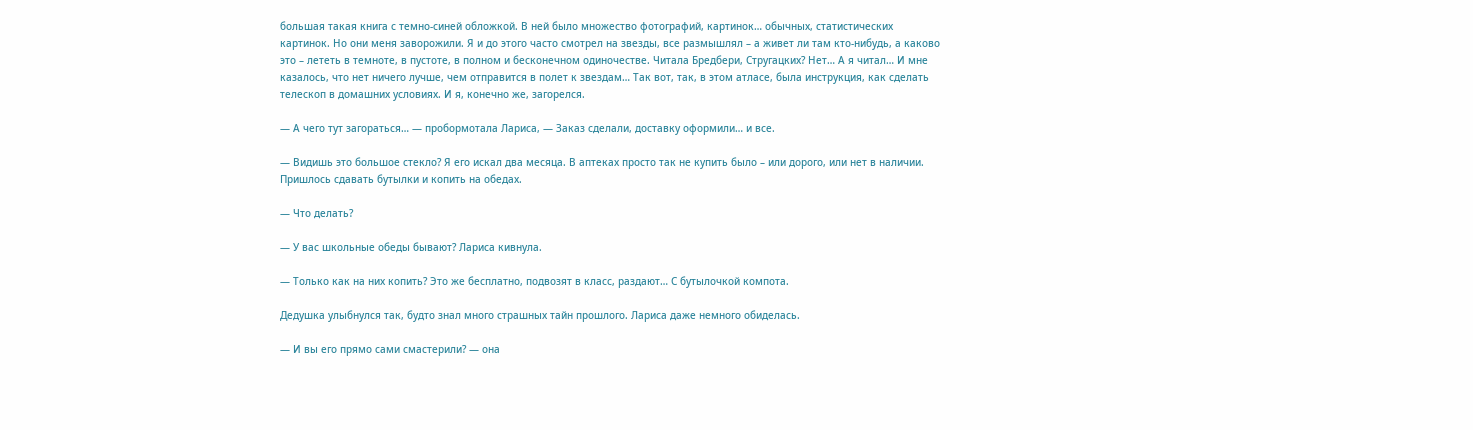большая такая книга с темно-синей обложкой. В ней было множество фотографий, картинок… обычных, статистических картинок. Но они меня заворожили. Я и до этого часто смотрел на звезды, все размышлял – а живет ли там кто-нибудь, а каково это – лететь в темноте, в пустоте, в полном и бесконечном одиночестве. Читала Бредбери, Стругацких? Нет… А я читал… И мне казалось, что нет ничего лучше, чем отправится в полет к звездам… Так вот, так, в этом атласе, была инструкция, как сделать телескоп в домашних условиях. И я, конечно же, загорелся.

— А чего тут загораться… — пробормотала Лариса, — Заказ сделали, доставку оформили… и все.

— Видишь это большое стекло? Я его искал два месяца. В аптеках просто так не купить было – или дорого, или нет в наличии. Пришлось сдавать бутылки и копить на обедах.

— Что делать?

— У вас школьные обеды бывают? Лариса кивнула.

— Только как на них копить? Это же бесплатно, подвозят в класс, раздают… С бутылочкой компота.

Дедушка улыбнулся так, будто знал много страшных тайн прошлого. Лариса даже немного обиделась.

— И вы его прямо сами смастерили? — она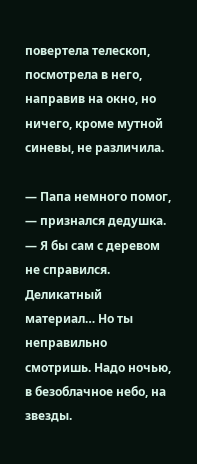повертела телескоп, посмотрела в него, направив на окно, но ничего, кроме мутной синевы, не различила.

— Папа немного помог, — признался дедушка. — Я бы сам с деревом не справился. Деликатный материал… Но ты неправильно смотришь. Надо ночью, в безоблачное небо, на звезды.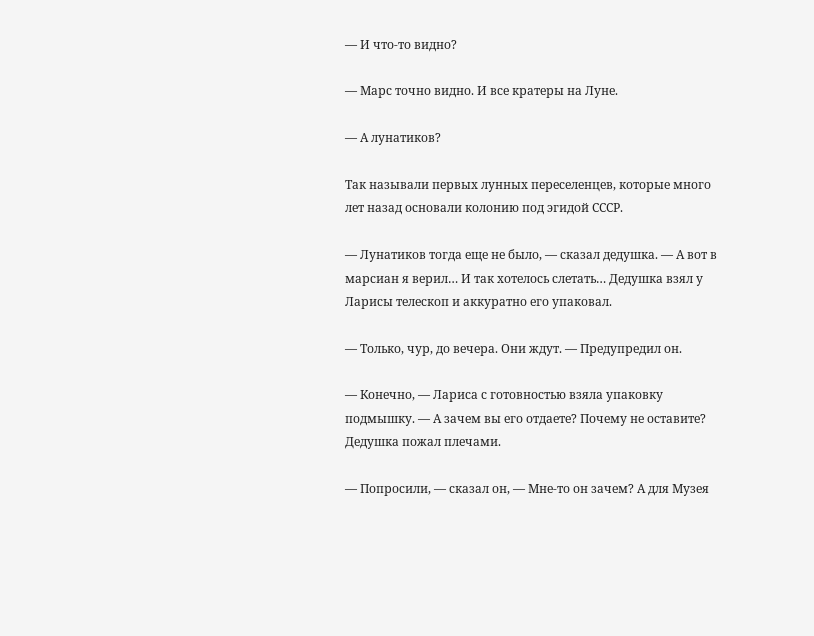— И что-то видно?

— Марс точно видно. И все кратеры на Луне.

— А лунатиков?

Так называли первых лунных переселенцев, которые много лет назад основали колонию под эгидой СССР.

— Лунатиков тогда еще не было, — сказал дедушка. — А вот в марсиан я верил… И так хотелось слетать… Дедушка взял у Ларисы телескоп и аккуратно его упаковал.

— Только, чур, до вечера. Они ждут. — Предупредил он.

— Конечно, — Лариса с готовностью взяла упаковку подмышку. — А зачем вы его отдаете? Почему не оставите? Дедушка пожал плечами.

— Попросили, — сказал он, — Мне-то он зачем? А для Музея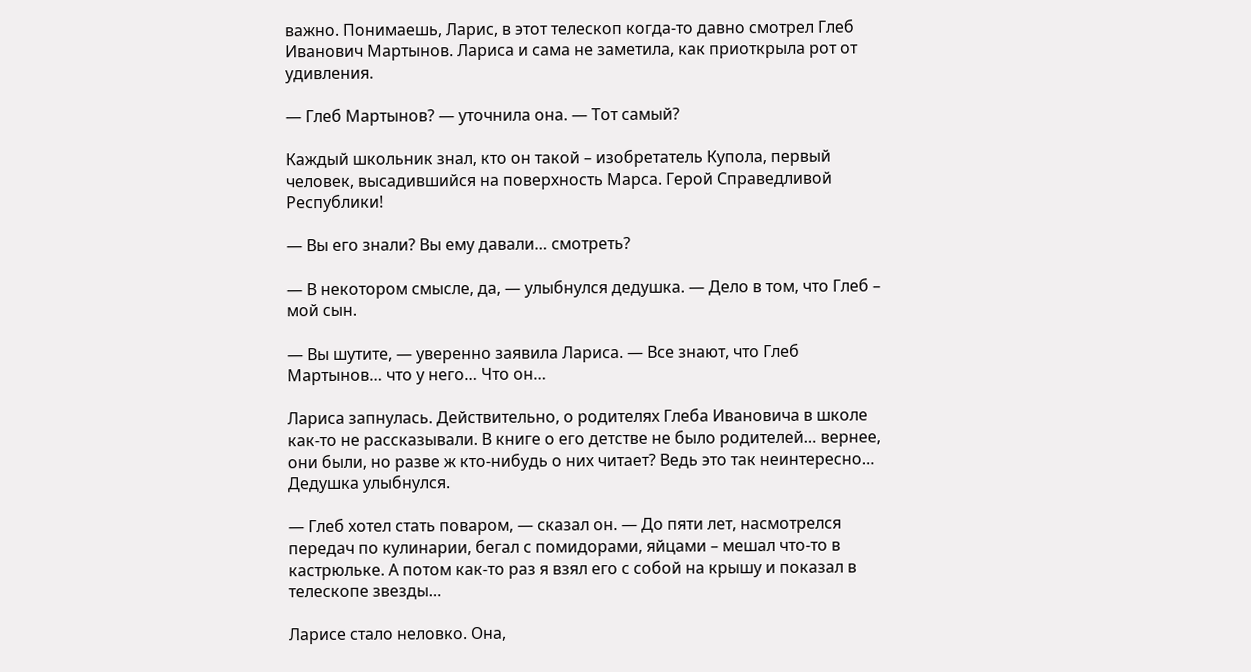важно. Понимаешь, Ларис, в этот телескоп когда-то давно смотрел Глеб Иванович Мартынов. Лариса и сама не заметила, как приоткрыла рот от удивления.

— Глеб Мартынов? — уточнила она. — Тот самый?

Каждый школьник знал, кто он такой – изобретатель Купола, первый человек, высадившийся на поверхность Марса. Герой Справедливой Республики!

— Вы его знали? Вы ему давали… смотреть?

— В некотором смысле, да, — улыбнулся дедушка. — Дело в том, что Глеб – мой сын.

— Вы шутите, — уверенно заявила Лариса. — Все знают, что Глеб Мартынов… что у него… Что он…

Лариса запнулась. Действительно, о родителях Глеба Ивановича в школе как-то не рассказывали. В книге о его детстве не было родителей… вернее, они были, но разве ж кто-нибудь о них читает? Ведь это так неинтересно… Дедушка улыбнулся.

— Глеб хотел стать поваром, — сказал он. — До пяти лет, насмотрелся передач по кулинарии, бегал с помидорами, яйцами – мешал что-то в кастрюльке. А потом как-то раз я взял его с собой на крышу и показал в телескопе звезды…

Ларисе стало неловко. Она,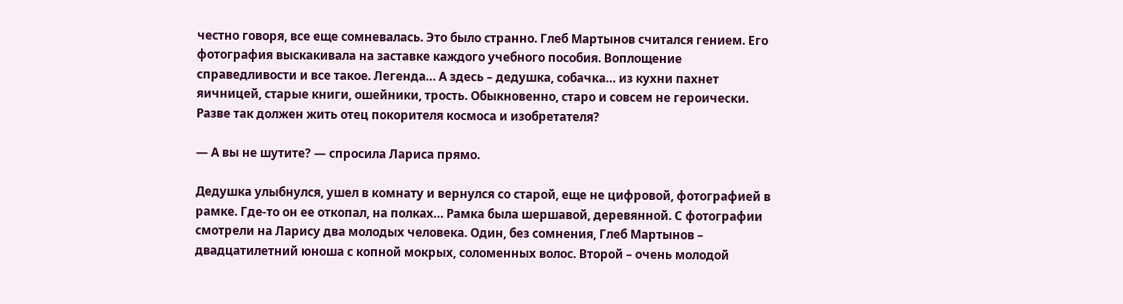честно говоря, все еще сомневалась. Это было странно. Глеб Мартынов считался гением. Его фотография выскакивала на заставке каждого учебного пособия. Воплощение справедливости и все такое. Легенда… А здесь – дедушка, собачка… из кухни пахнет яичницей, старые книги, ошейники, трость. Обыкновенно, старо и совсем не героически. Разве так должен жить отец покорителя космоса и изобретателя?

— А вы не шутите? — спросила Лариса прямо.

Дедушка улыбнулся, ушел в комнату и вернулся со старой, еще не цифровой, фотографией в рамке. Где-то он ее откопал, на полках… Рамка была шершавой, деревянной. С фотографии смотрели на Ларису два молодых человека. Один, без сомнения, Глеб Мартынов – двадцатилетний юноша с копной мокрых, соломенных волос. Второй – очень молодой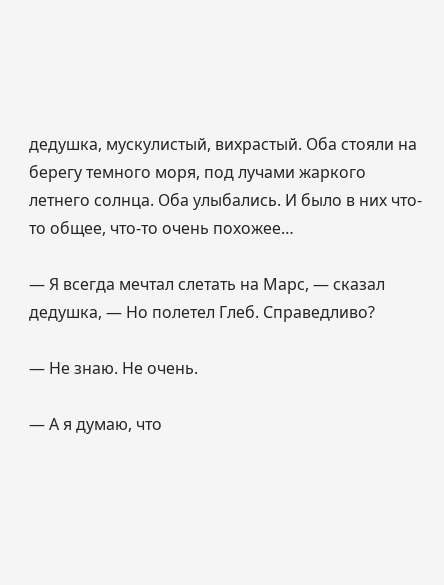дедушка, мускулистый, вихрастый. Оба стояли на берегу темного моря, под лучами жаркого летнего солнца. Оба улыбались. И было в них что-то общее, что-то очень похожее…

— Я всегда мечтал слетать на Марс, — сказал дедушка, — Но полетел Глеб. Справедливо?

— Не знаю. Не очень.

— А я думаю, что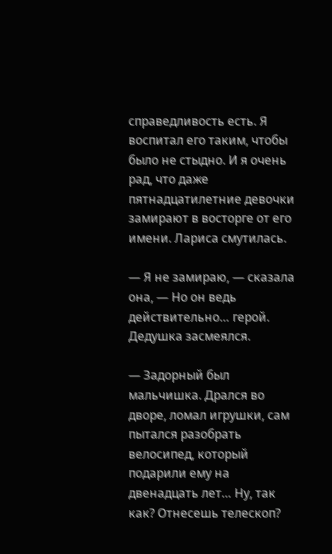справедливость есть. Я воспитал его таким, чтобы было не стыдно. И я очень рад, что даже пятнадцатилетние девочки замирают в восторге от его имени. Лариса смутилась.

— Я не замираю, — сказала она, — Но он ведь действительно… герой. Дедушка засмеялся.

— Задорный был мальчишка. Дрался во дворе, ломал игрушки, сам пытался разобрать велосипед, который подарили ему на двенадцать лет… Ну, так как? Отнесешь телескоп?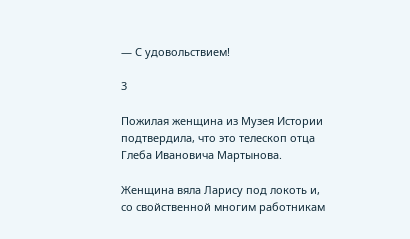— С удовольствием!

3

Пожилая женщина из Музея Истории подтвердила, что это телескоп отца Глеба Ивановича Мартынова.

Женщина вяла Ларису под локоть и, со свойственной многим работникам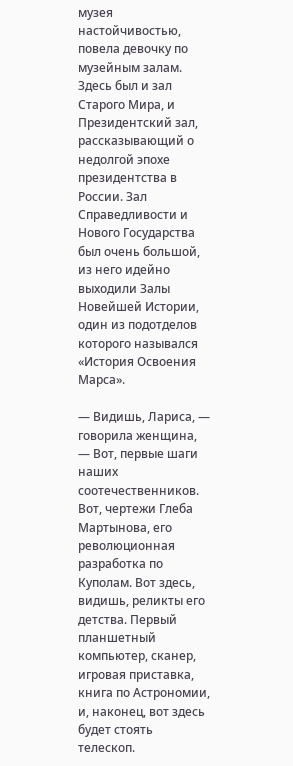музея настойчивостью, повела девочку по музейным залам. Здесь был и зал Старого Мира, и Президентский зал, рассказывающий о недолгой эпохе президентства в России. Зал Справедливости и Нового Государства был очень большой, из него идейно выходили Залы Новейшей Истории, один из подотделов которого назывался «История Освоения Марса».

— Видишь, Лариса, — говорила женщина, — Вот, первые шаги наших соотечественников. Вот, чертежи Глеба Мартынова, его революционная разработка по Куполам. Вот здесь, видишь, реликты его детства. Первый планшетный компьютер, сканер, игровая приставка, книга по Астрономии, и, наконец, вот здесь будет стоять телескоп.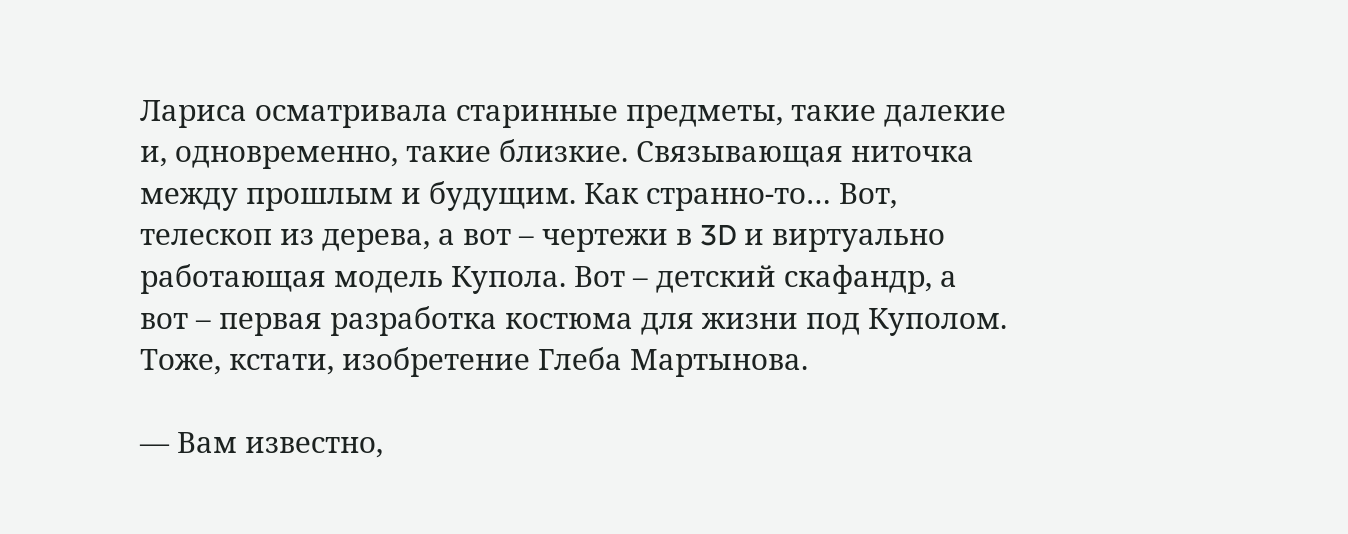Лариса осматривала старинные предметы, такие далекие и, одновременно, такие близкие. Связывающая ниточка между прошлым и будущим. Как странно-то… Вот, телескоп из дерева, а вот – чертежи в 3D и виртуально работающая модель Купола. Вот – детский скафандр, а вот – первая разработка костюма для жизни под Куполом. Тоже, кстати, изобретение Глеба Мартынова.

— Вам известно,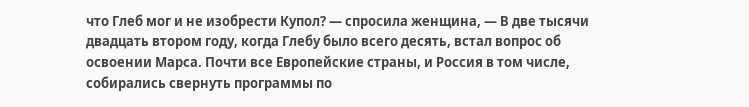что Глеб мог и не изобрести Купол? — спросила женщина, — В две тысячи двадцать втором году, когда Глебу было всего десять, встал вопрос об освоении Марса. Почти все Европейские страны, и Россия в том числе, собирались свернуть программы по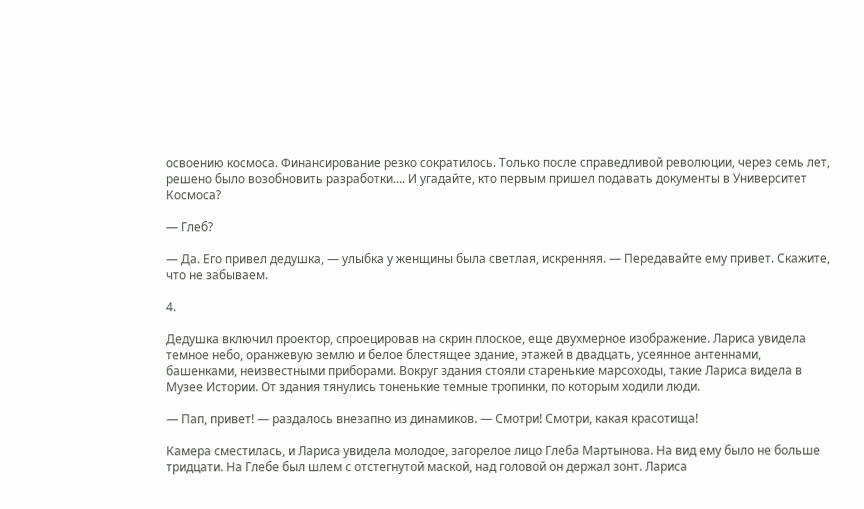освоению космоса. Финансирование резко сократилось. Только после справедливой революции, через семь лет, решено было возобновить разработки…. И угадайте, кто первым пришел подавать документы в Университет Космоса?

— Глеб?

— Да. Его привел дедушка, — улыбка у женщины была светлая, искренняя. — Передавайте ему привет. Скажите, что не забываем.

4.

Дедушка включил проектор, спроецировав на скрин плоское, еще двухмерное изображение. Лариса увидела темное небо, оранжевую землю и белое блестящее здание, этажей в двадцать, усеянное антеннами, башенками, неизвестными приборами. Вокруг здания стояли старенькие марсоходы, такие Лариса видела в Музее Истории. От здания тянулись тоненькие темные тропинки, по которым ходили люди.

— Пап, привет! — раздалось внезапно из динамиков. — Смотри! Смотри, какая красотища!

Камера сместилась, и Лариса увидела молодое, загорелое лицо Глеба Мартынова. На вид ему было не больше тридцати. На Глебе был шлем с отстегнутой маской, над головой он держал зонт. Лариса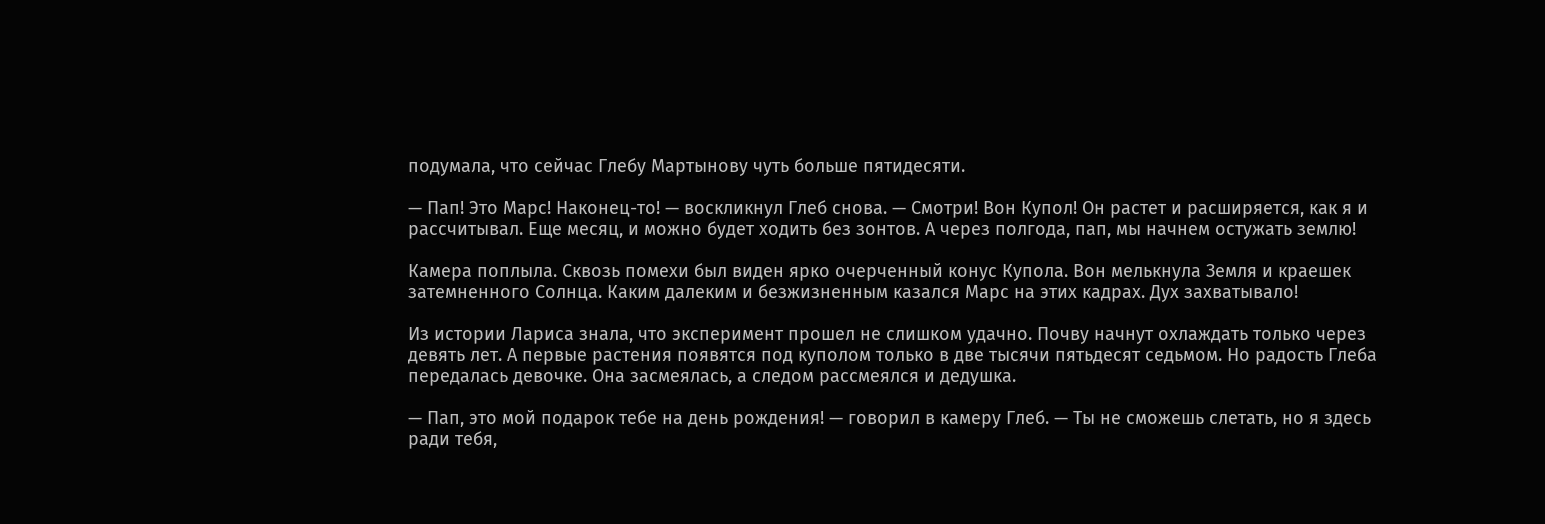подумала, что сейчас Глебу Мартынову чуть больше пятидесяти.

— Пап! Это Марс! Наконец-то! — воскликнул Глеб снова. — Смотри! Вон Купол! Он растет и расширяется, как я и рассчитывал. Еще месяц, и можно будет ходить без зонтов. А через полгода, пап, мы начнем остужать землю!

Камера поплыла. Сквозь помехи был виден ярко очерченный конус Купола. Вон мелькнула Земля и краешек затемненного Солнца. Каким далеким и безжизненным казался Марс на этих кадрах. Дух захватывало!

Из истории Лариса знала, что эксперимент прошел не слишком удачно. Почву начнут охлаждать только через девять лет. А первые растения появятся под куполом только в две тысячи пятьдесят седьмом. Но радость Глеба передалась девочке. Она засмеялась, а следом рассмеялся и дедушка.

— Пап, это мой подарок тебе на день рождения! — говорил в камеру Глеб. — Ты не сможешь слетать, но я здесь ради тебя,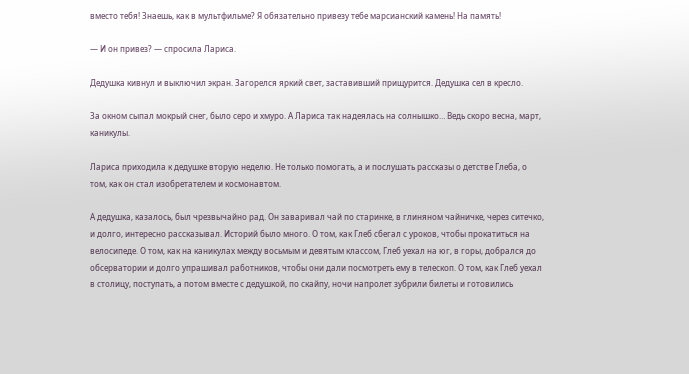вместо тебя! Знаешь, как в мультфильме? Я обязательно привезу тебе марсианский камень! На память!

— И он привез? — спросила Лариса.

Дедушка кивнул и выключил экран. Загорелся яркий свет, заставивший прищурится. Дедушка сел в кресло.

За окном сыпал мокрый снег, было серо и хмуро. А Лариса так надеялась на солнышко… Ведь скоро весна, март, каникулы.

Лариса приходила к дедушке вторую неделю. Не только помогать, а и послушать рассказы о детстве Глеба, о том, как он стал изобретателем и космонавтом.

А дедушка, казалось, был чрезвычайно рад. Он заваривал чай по старинке, в глиняном чайничке, через ситечко, и долго, интересно рассказывал. Историй было много. О том, как Глеб сбегал с уроков, чтобы прокатиться на велосипеде. О том, как на каникулах между восьмым и девятым классом, Глеб уехал на юг, в горы, добрался до обсерватории и долго упрашивал работников, чтобы они дали посмотреть ему в телескоп. О том, как Глеб уехал в столицу, поступать, а потом вместе с дедушкой, по скайпу, ночи напролет зубрили билеты и готовились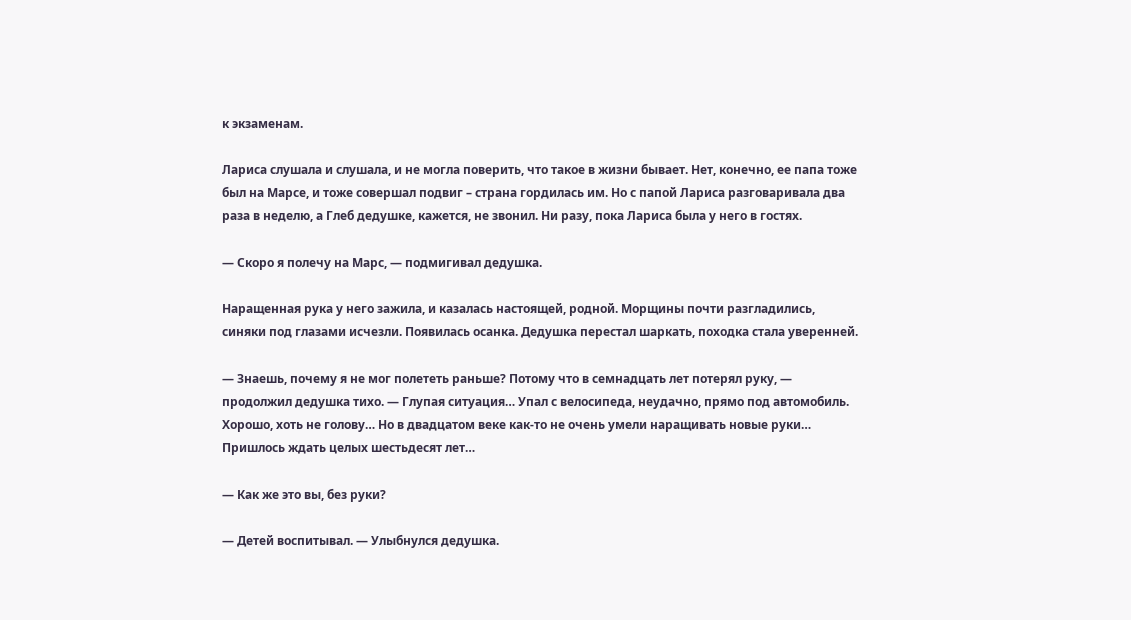к экзаменам.

Лариса слушала и слушала, и не могла поверить, что такое в жизни бывает. Нет, конечно, ее папа тоже был на Марсе, и тоже совершал подвиг – страна гордилась им. Но с папой Лариса разговаривала два раза в неделю, а Глеб дедушке, кажется, не звонил. Ни разу, пока Лариса была у него в гостях.

— Скоро я полечу на Марс, — подмигивал дедушка.

Наращенная рука у него зажила, и казалась настоящей, родной. Морщины почти разгладились, синяки под глазами исчезли. Появилась осанка. Дедушка перестал шаркать, походка стала уверенней.

— Знаешь, почему я не мог полететь раньше? Потому что в семнадцать лет потерял руку, — продолжил дедушка тихо. — Глупая ситуация… Упал с велосипеда, неудачно, прямо под автомобиль. Хорошо, хоть не голову… Но в двадцатом веке как-то не очень умели наращивать новые руки… Пришлось ждать целых шестьдесят лет…

— Как же это вы, без руки?

— Детей воспитывал. — Улыбнулся дедушка.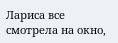Лариса все смотрела на окно,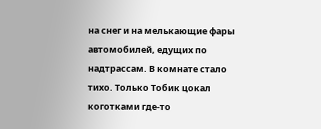на снег и на мелькающие фары автомобилей, едущих по надтрассам. В комнате стало тихо. Только Тобик цокал коготками где-то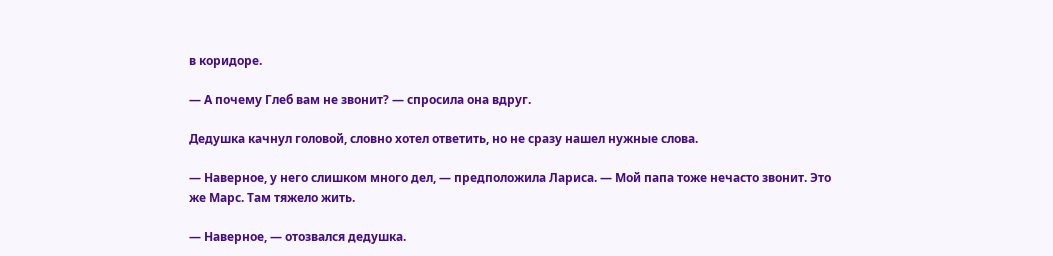в коридоре.

— А почему Глеб вам не звонит? — спросила она вдруг.

Дедушка качнул головой, словно хотел ответить, но не сразу нашел нужные слова.

— Наверное, у него слишком много дел, — предположила Лариса. — Мой папа тоже нечасто звонит. Это же Марс. Там тяжело жить.

— Наверное, — отозвался дедушка.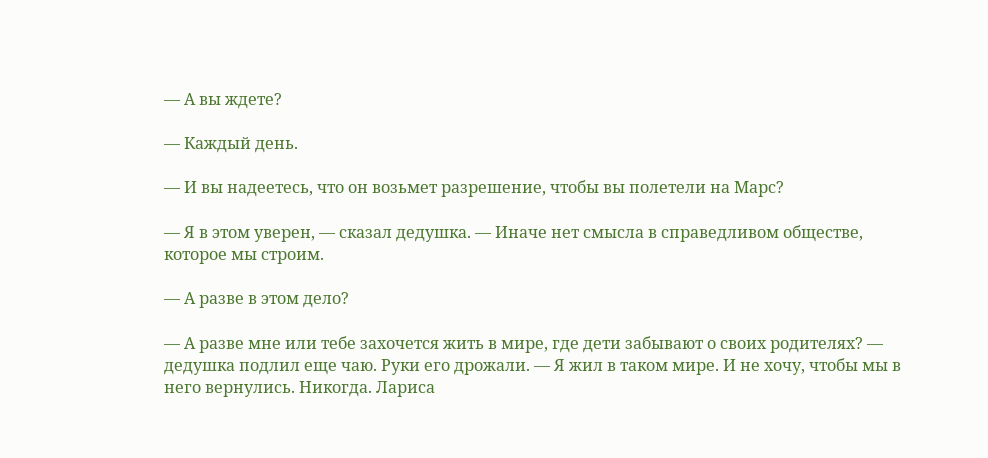— А вы ждете?

— Каждый день.

— И вы надеетесь, что он возьмет разрешение, чтобы вы полетели на Марс?

— Я в этом уверен, — сказал дедушка. — Иначе нет смысла в справедливом обществе, которое мы строим.

— А разве в этом дело?

— А разве мне или тебе захочется жить в мире, где дети забывают о своих родителях? — дедушка подлил еще чаю. Руки его дрожали. — Я жил в таком мире. И не хочу, чтобы мы в него вернулись. Никогда. Лариса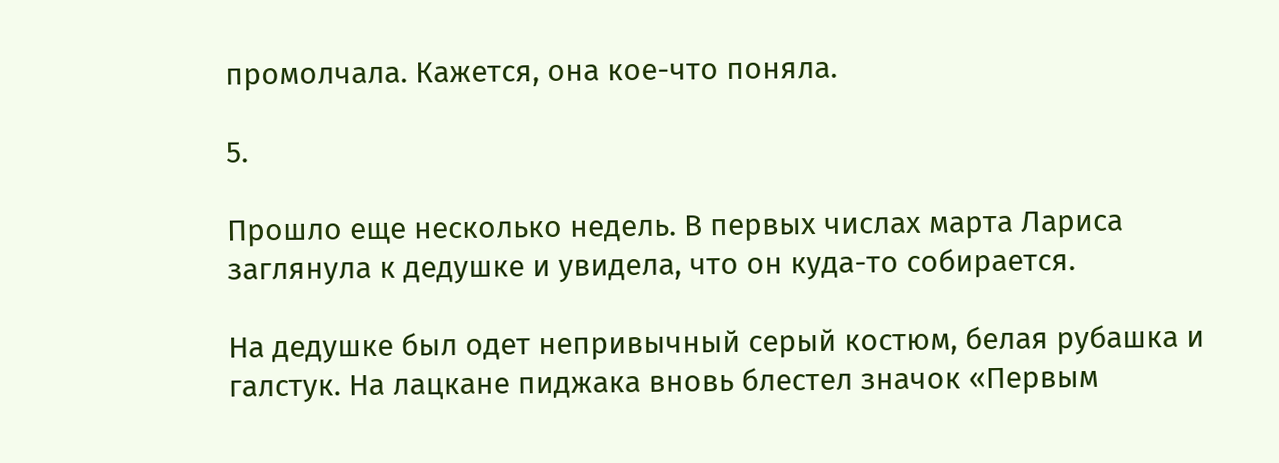промолчала. Кажется, она кое-что поняла.

5.

Прошло еще несколько недель. В первых числах марта Лариса заглянула к дедушке и увидела, что он куда-то собирается.

На дедушке был одет непривычный серый костюм, белая рубашка и галстук. На лацкане пиджака вновь блестел значок «Первым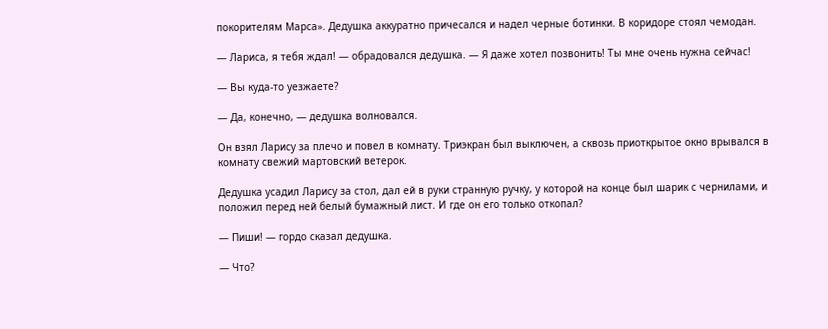покорителям Марса». Дедушка аккуратно причесался и надел черные ботинки. В коридоре стоял чемодан.

— Лариса, я тебя ждал! — обрадовался дедушка. — Я даже хотел позвонить! Ты мне очень нужна сейчас!

— Вы куда-то уезжаете?

— Да, конечно, — дедушка волновался.

Он взял Ларису за плечо и повел в комнату. Триэкран был выключен, а сквозь приоткрытое окно врывался в комнату свежий мартовский ветерок.

Дедушка усадил Ларису за стол, дал ей в руки странную ручку, у которой на конце был шарик с чернилами, и положил перед ней белый бумажный лист. И где он его только откопал?

— Пиши! — гордо сказал дедушка.

— Что?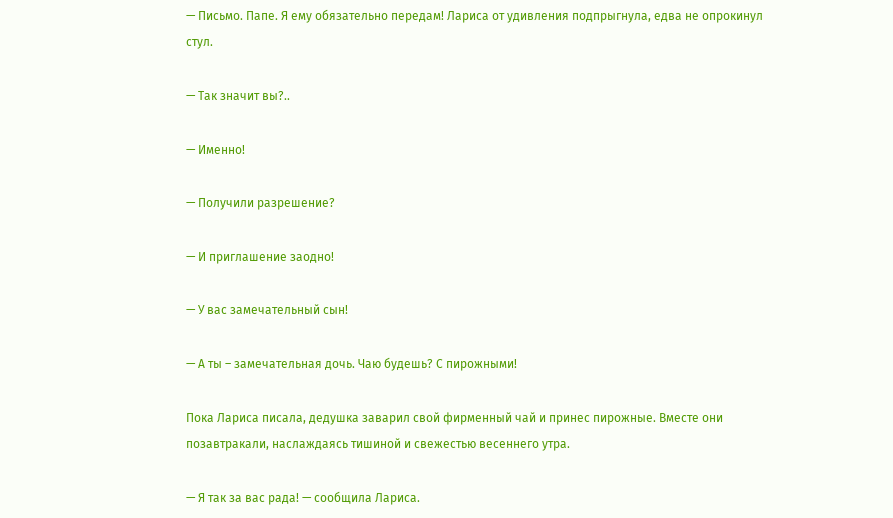— Письмо. Папе. Я ему обязательно передам! Лариса от удивления подпрыгнула, едва не опрокинул стул.

— Так значит вы?..

— Именно!

— Получили разрешение?

— И приглашение заодно!

— У вас замечательный сын!

— А ты – замечательная дочь. Чаю будешь? С пирожными!

Пока Лариса писала, дедушка заварил свой фирменный чай и принес пирожные. Вместе они позавтракали, наслаждаясь тишиной и свежестью весеннего утра.

— Я так за вас рада! — сообщила Лариса.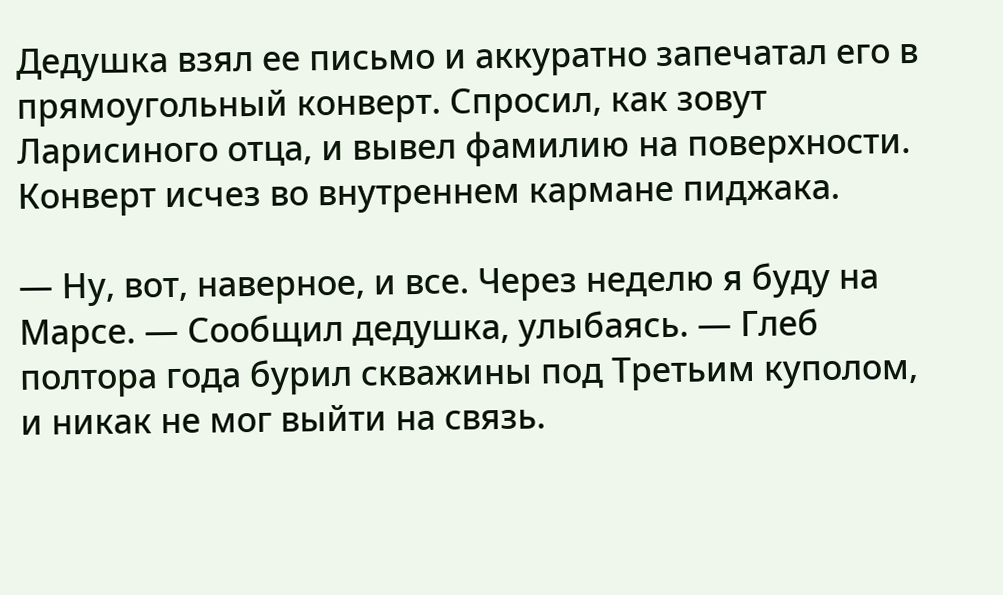Дедушка взял ее письмо и аккуратно запечатал его в прямоугольный конверт. Спросил, как зовут Ларисиного отца, и вывел фамилию на поверхности. Конверт исчез во внутреннем кармане пиджака.

— Ну, вот, наверное, и все. Через неделю я буду на Марсе. — Сообщил дедушка, улыбаясь. — Глеб полтора года бурил скважины под Третьим куполом, и никак не мог выйти на связь.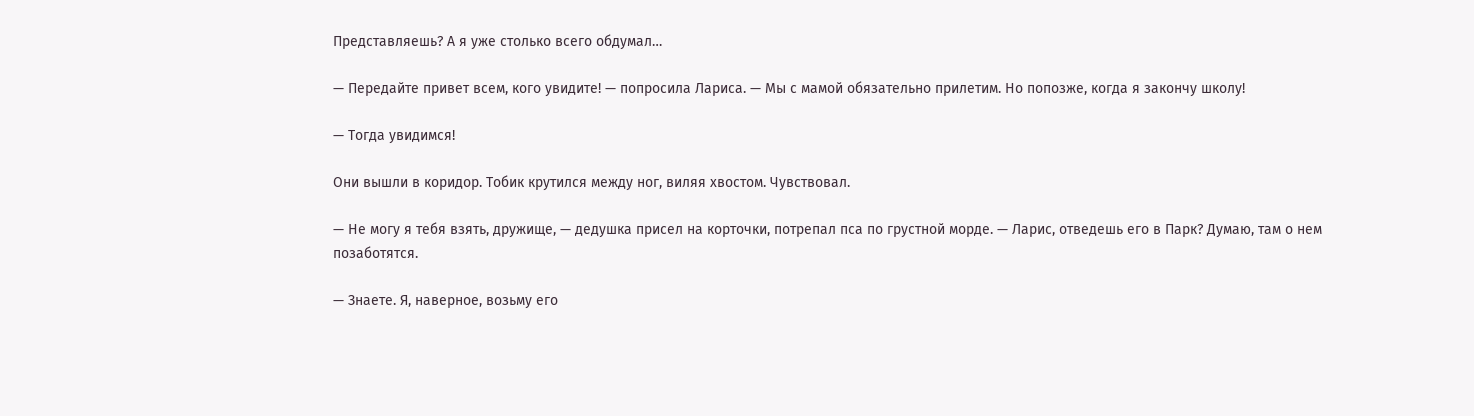Представляешь? А я уже столько всего обдумал…

— Передайте привет всем, кого увидите! — попросила Лариса. — Мы с мамой обязательно прилетим. Но попозже, когда я закончу школу!

— Тогда увидимся!

Они вышли в коридор. Тобик крутился между ног, виляя хвостом. Чувствовал.

— Не могу я тебя взять, дружище, — дедушка присел на корточки, потрепал пса по грустной морде. — Ларис, отведешь его в Парк? Думаю, там о нем позаботятся.

— Знаете. Я, наверное, возьму его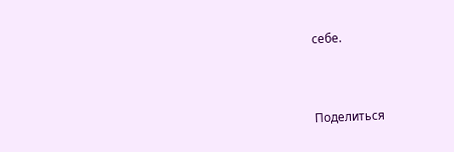себе.



Поделиться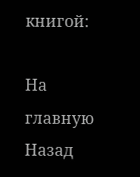книгой:

На главную
Назад